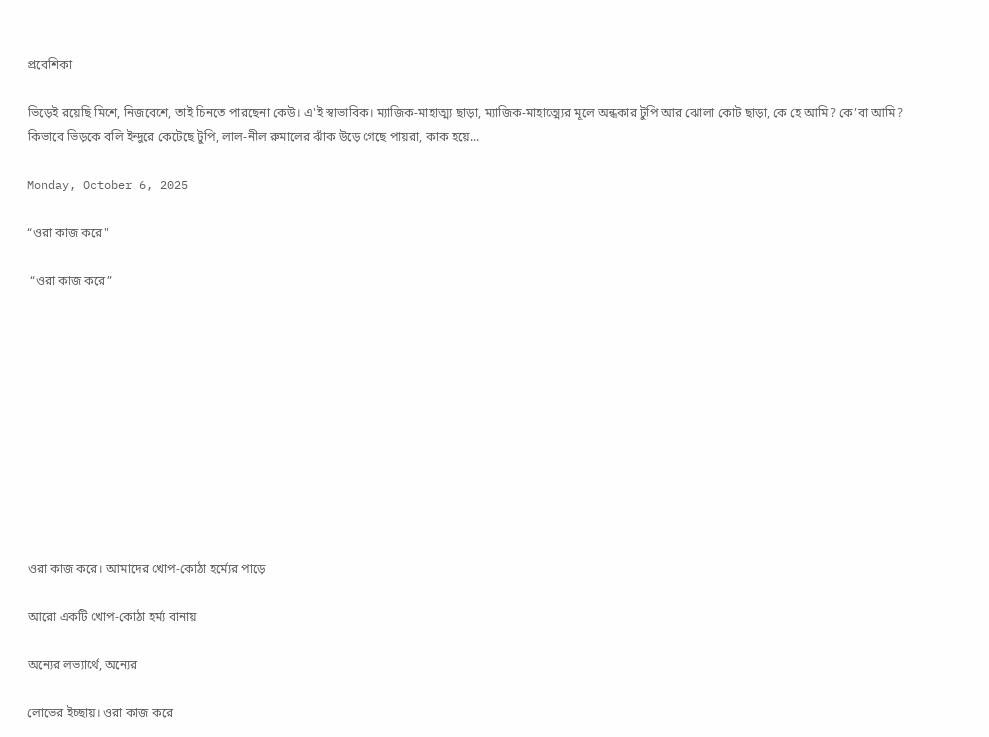প্রবেশিকা

ভিড়েই রয়েছি মিশে, নিজবেশে, তাই চিনতে পারছেনা কেউ। এ'ই স্বাভাবিক। ম্যাজিক-মাহাত্ম্য ছাড়া, ম্যাজিক-মাহাত্ম্যের মূলে অন্ধকার টুপি আর ঝোলা কোট ছাড়া, কে হে আমি? কে’বা আমি? কিভাবে ভিড়কে বলি ইন্দুরে কেটেছে টুপি, লাল-নীল রুমালের ঝাঁক উড়ে গেছে পায়রা, কাক হয়ে...

Monday, October 6, 2025

“ওরা কাজ করে"

 “ওরা কাজ করে”











ওরা কাজ করে। আমাদের খোপ-কোঠা হর্ম্যের পাড়ে

আরো একটি খোপ-কোঠা হর্ম্য বানায়

অন্যের লভ্যার্থে, অন্যের

লোভের ইচ্ছায়। ওরা কাজ করে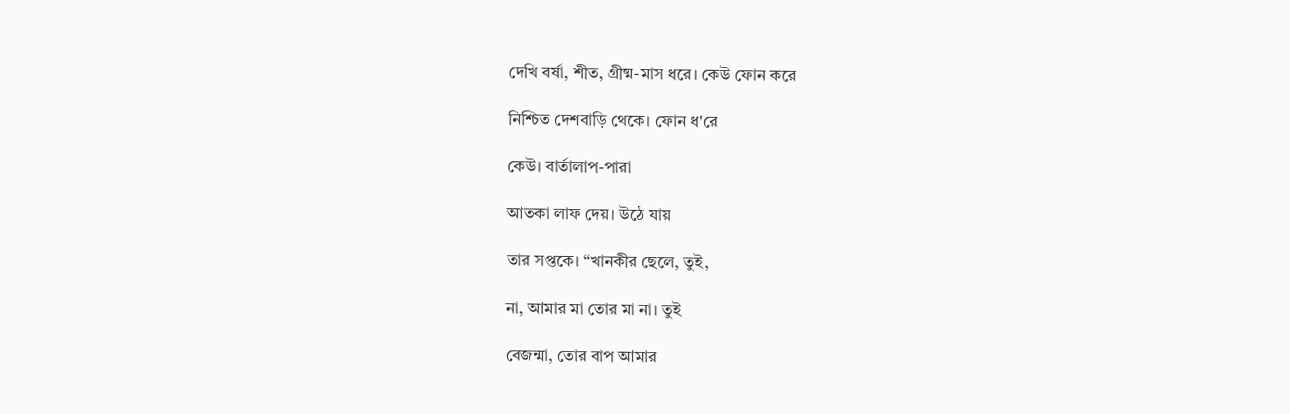দেখি বর্ষা, শীত, গ্রীষ্ম-মাস ধরে। কেউ ফোন করে

নিশ্চিত দেশবাড়ি থেকে। ফোন ধ'রে

কেউ। বার্তালাপ-পারা

আতকা লাফ দেয়। উঠে যায়

তার সপ্তকে। “খানকীর ছেলে, তুই,

না, আমার মা তোর মা না। তুই

বেজন্মা, তোর বাপ আমার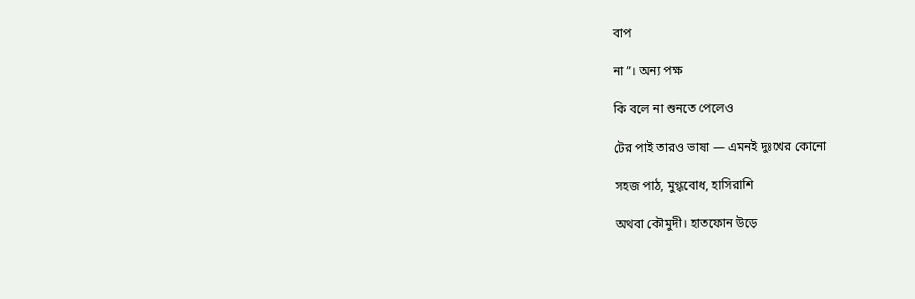বাপ

না”। অন্য পক্ষ

কি বলে না শুনতে পেলেও

টের পাই তারও ভাষা — এমনই দুঃখের কোনো

সহজ পাঠ, মুগ্ধবোধ, হাসিরাশি

অথবা কৌমুদী। হাতফোন উড়ে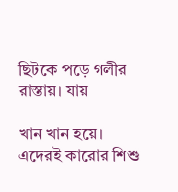ছিটকে পড়ে গলীর রাস্তায়। যায়

খান খান হয়ে। এদেরই কারোর শিশু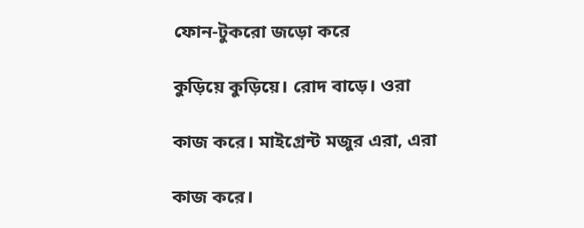ফোন-টুকরো জড়ো করে

কুড়িয়ে কুড়িয়ে। রোদ বাড়ে। ওরা

কাজ করে। মাইগ্রেন্ট মজুর এরা, এরা

কাজ করে।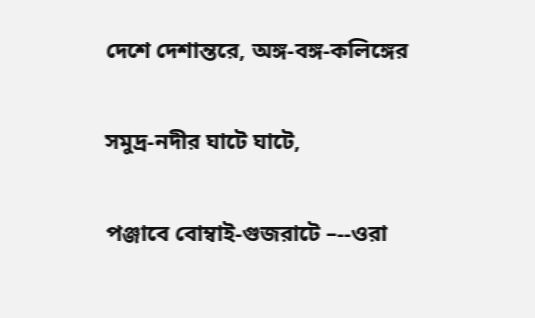দেশে দেশান্তরে, অঙ্গ-বঙ্গ-কলিঙ্গের

সমুদ্র-নদীর ঘাটে ঘাটে,

পঞ্জাবে বোম্বাই-গুজরাটে –--ওরা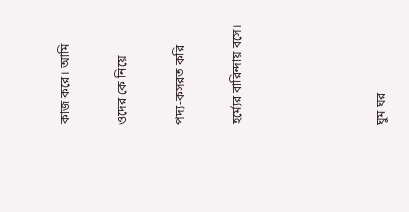কাজ করে। আমি

ওদের কে নিয়ে

পদ্য-কসরত করি

হর্ম্যের বারিন্দায় বসে।




ঘুম ঘর